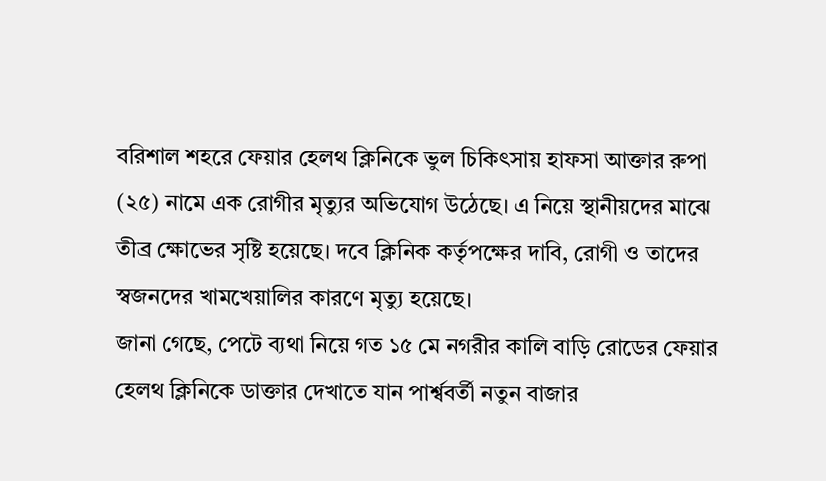বরিশাল শহরে ফেয়ার হেলথ ক্লিনিকে ভুল চিকিৎসায় হাফসা আক্তার রুপা (২৫) নামে এক রোগীর মৃত্যুর অভিযোগ উঠেছে। এ নিয়ে স্থানীয়দের মাঝে তীব্র ক্ষোভের সৃষ্টি হয়েছে। দবে ক্লিনিক কর্তৃপক্ষের দাবি, রোগী ও তাদের স্বজনদের খামখেয়ালির কারণে মৃত্যু হয়েছে।
জানা গেছে, পেটে ব্যথা নিয়ে গত ১৫ মে নগরীর কালি বাড়ি রোডের ফেয়ার হেলথ ক্লিনিকে ডাক্তার দেখাতে যান পার্শ্ববর্তী নতুন বাজার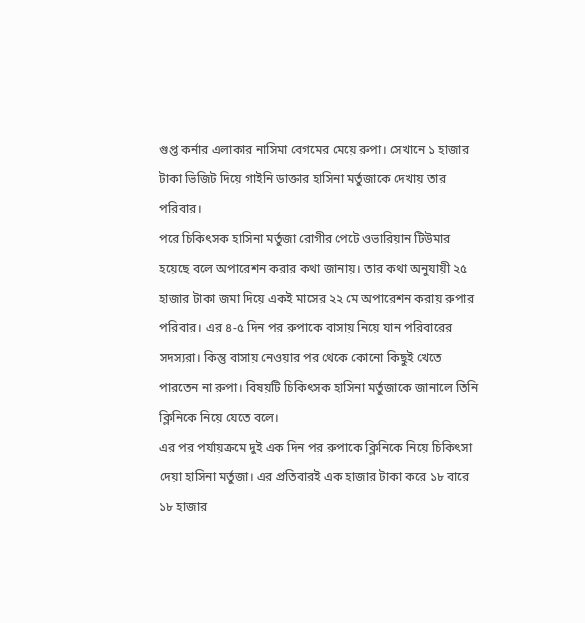গুপ্ত কর্নার এলাকার নাসিমা বেগমের মেয়ে রুপা। সেখানে ১ হাজার টাকা ভিজিট দিয়ে গাইনি ডাক্তার হাসিনা মর্তুজাকে দেখায় তার পরিবার।
পরে চিকিৎসক হাসিনা মর্তুজা রোগীর পেটে ওভারিয়ান টিউমার হয়েছে বলে অপারেশন করার কথা জানায়। তার কথা অনুযায়ী ২৫ হাজার টাকা জমা দিয়ে একই মাসের ২২ মে অপারেশন করায় রুপার পরিবার। এর ৪-৫ দিন পর রুপাকে বাসায় নিয়ে যান পরিবারের সদস্যরা। কিন্তু বাসায় নেওয়ার পর থেকে কোনো কিছুই খেতে পারতেন না রুপা। বিষয়টি চিকিৎসক হাসিনা মর্তুজাকে জানালে তিনি ক্লিনিকে নিয়ে যেতে বলে।
এর পর পর্যায়ক্রমে দুই এক দিন পর রুপাকে ক্লিনিকে নিয়ে চিকিৎসা দেয়া হাসিনা মর্তুজা। এর প্রতিবারই এক হাজার টাকা করে ১৮ বারে ১৮ হাজার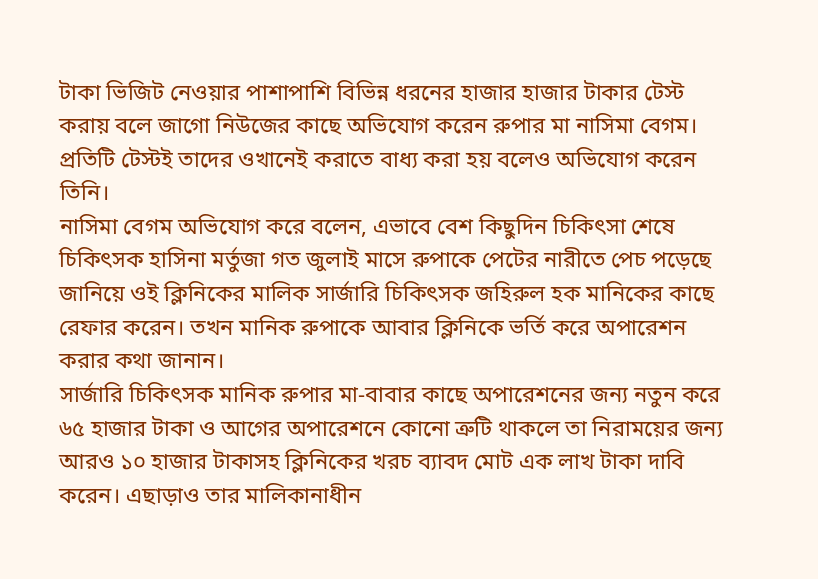টাকা ভিজিট নেওয়ার পাশাপাশি বিভিন্ন ধরনের হাজার হাজার টাকার টেস্ট করায় বলে জাগো নিউজের কাছে অভিযোগ করেন রুপার মা নাসিমা বেগম। প্রতিটি টেস্টই তাদের ওখানেই করাতে বাধ্য করা হয় বলেও অভিযোগ করেন তিনি।
নাসিমা বেগম অভিযোগ করে বলেন, এভাবে বেশ কিছুদিন চিকিৎসা শেষে চিকিৎসক হাসিনা মর্তুজা গত জুলাই মাসে রুপাকে পেটের নারীতে পেচ পড়েছে জানিয়ে ওই ক্লিনিকের মালিক সার্জারি চিকিৎসক জহিরুল হক মানিকের কাছে রেফার করেন। তখন মানিক রুপাকে আবার ক্লিনিকে ভর্তি করে অপারেশন করার কথা জানান।
সার্জারি চিকিৎসক মানিক রুপার মা-বাবার কাছে অপারেশনের জন্য নতুন করে ৬৫ হাজার টাকা ও আগের অপারেশনে কোনো ত্রুটি থাকলে তা নিরাময়ের জন্য আরও ১০ হাজার টাকাসহ ক্লিনিকের খরচ ব্যাবদ মোট এক লাখ টাকা দাবি করেন। এছাড়াও তার মালিকানাধীন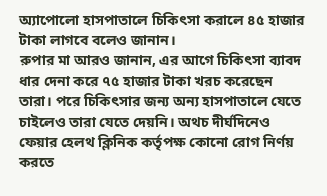অ্যাপোলো হাসপাতালে চিকিৎসা করালে ৪৫ হাজার টাকা লাগবে বলেও জানান।
রুপার মা আরও জানান, এর আগে চিকিৎসা ব্যাবদ ধার দেনা করে ৭৫ হাজার টাকা খরচ করেছেন তারা। পরে চিকিৎসার জন্য অন্য হাসপাতালে যেতে চাইলেও তারা যেতে দেয়নি। অথচ দীর্ঘদিনেও ফেয়ার হেলথ ক্লিনিক কর্তৃপক্ষ কোনো রোগ নির্ণয় করতে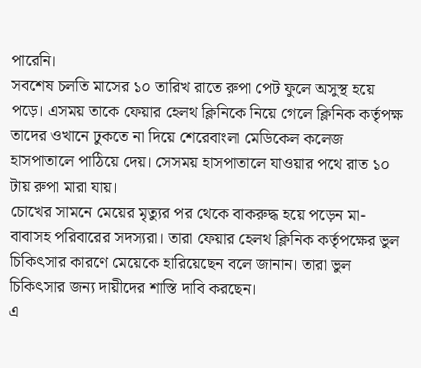পারেনি।
সবশেষ চলতি মাসের ১০ তারিখ রাতে রুপা পেট ফুলে অসুস্থ হয়ে পড়ে। এসময় তাকে ফেয়ার হেলথ ক্লিনিকে নিয়ে গেলে ক্লিনিক কর্তৃপক্ষ তাদের ওখানে ঢুকতে না দিয়ে শেরেবাংলা মেডিকেল কলেজ হাসপাতালে পাঠিয়ে দেয়। সেসময় হাসপাতালে যাওয়ার পথে রাত ১০ টায় রুপা মারা যায়।
চোখের সামনে মেয়ের মৃত্যুর পর থেকে বাকরুদ্ধ হয়ে পড়েন মা-বাবাসহ পরিবারের সদস্যরা। তারা ফেয়ার হেলথ ক্লিনিক কর্তৃপক্ষের ভুল চিকিৎসার কারণে মেয়েকে হারিয়েছেন বলে জানান। তারা ভুল চিকিৎসার জন্য দায়ীদের শাস্তি দাবি করছেন।
এ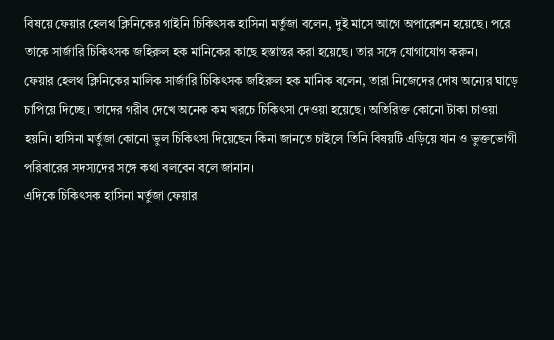বিষয়ে ফেয়ার হেলথ ক্লিনিকের গাইনি চিকিৎসক হাসিনা মর্তুজা বলেন, দুই মাসে আগে অপারেশন হয়েছে। পরে তাকে সার্জারি চিকিৎসক জহিরুল হক মানিকের কাছে হস্তান্তর করা হয়েছে। তার সঙ্গে যোগাযোগ করুন।
ফেয়ার হেলথ ক্লিনিকের মালিক সার্জারি চিকিৎসক জহিরুল হক মানিক বলেন, তারা নিজেদের দোষ অন্যের ঘাড়ে চাপিয়ে দিচ্ছে। তাদের গরীব দেখে অনেক কম খরচে চিকিৎসা দেওয়া হয়েছে। অতিরিক্ত কোনো টাকা চাওয়া হয়নি। হাসিনা মর্তুজা কোনো ভুল চিকিৎসা দিয়েছেন কিনা জানতে চাইলে তিনি বিষয়টি এড়িয়ে যান ও ভুক্তভোগী পরিবারের সদস্যদের সঙ্গে কথা বলবেন বলে জানান।
এদিকে চিকিৎসক হাসিনা মর্তুজা ফেয়ার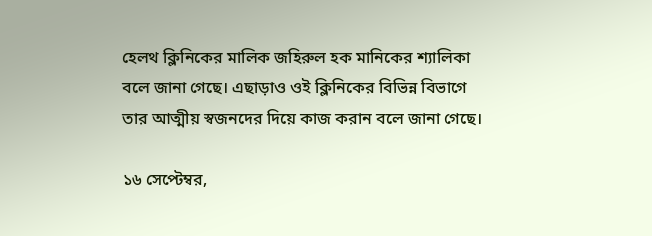হেলথ ক্লিনিকের মালিক জহিরুল হক মানিকের শ্যালিকা বলে জানা গেছে। এছাড়াও ওই ক্লিনিকের বিভিন্ন বিভাগে তার আত্মীয় স্বজনদের দিয়ে কাজ করান বলে জানা গেছে।

১৬ সেপ্টেম্বর,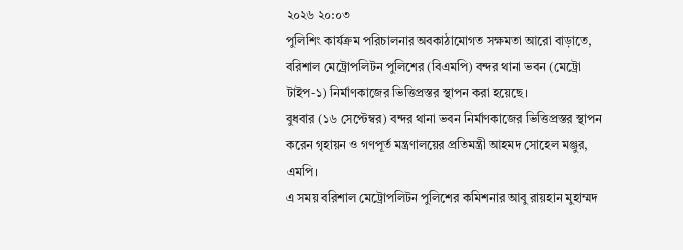২০২৬ ২০:০৩
পুলিশিং কার্যক্রম পরিচালনার অবকাঠামোগত সক্ষমতা আরো বাড়াতে, বরিশাল মেট্রোপলিটন পুলিশের (বিএমপি) বন্দর থানা ভবন (মেট্রো টাইপ-১) নির্মাণকাজের ভিত্তিপ্রস্তর স্থাপন করা হয়েছে।
বুধবার (১৬ সেপ্টেম্বর) বন্দর থানা ভবন নির্মাণকাজের ভিত্তিপ্রস্তর স্থাপন করেন গৃহায়ন ও গণপূর্ত মন্ত্রণালয়ের প্রতিমন্ত্রী আহমদ সোহেল মঞ্জুর, এমপি।
এ সময় বরিশাল মেট্রোপলিটন পুলিশের কমিশনার আবু রায়হান মুহাম্মদ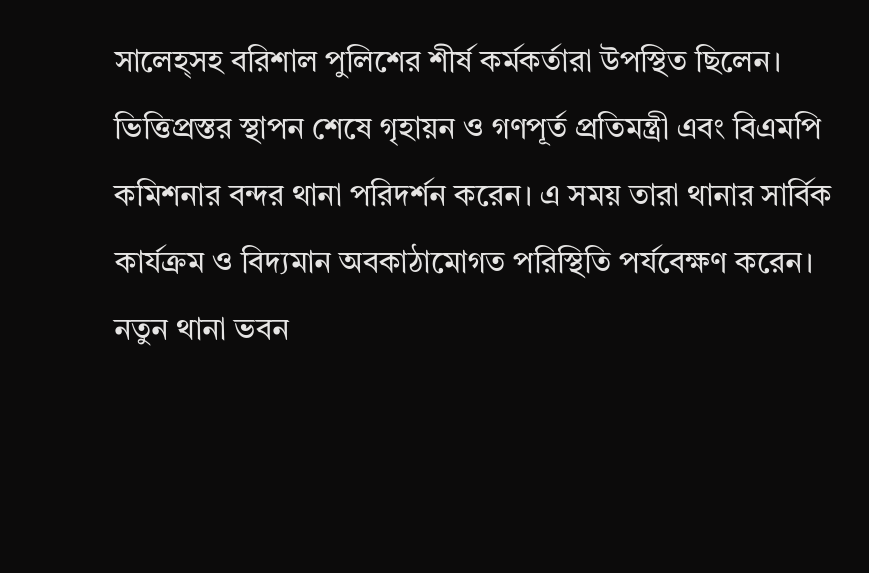সালেহ্সহ বরিশাল পুলিশের শীর্ষ কর্মকর্তারা উপস্থিত ছিলেন।
ভিত্তিপ্রস্তর স্থাপন শেষে গৃহায়ন ও গণপূর্ত প্রতিমন্ত্রী এবং বিএমপি কমিশনার বন্দর থানা পরিদর্শন করেন। এ সময় তারা থানার সার্বিক কার্যক্রম ও বিদ্যমান অবকাঠামোগত পরিস্থিতি পর্যবেক্ষণ করেন।
নতুন থানা ভবন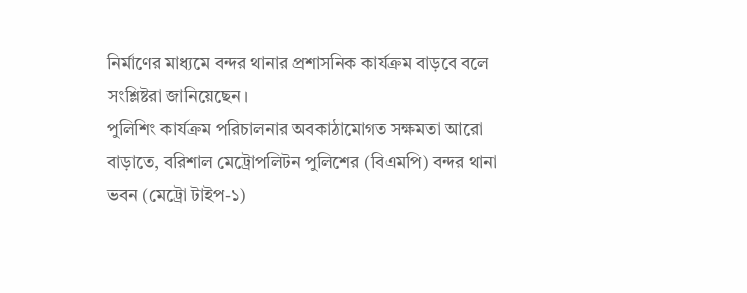নির্মাণের মাধ্যমে বন্দর থানার প্রশাসনিক কার্যক্রম বাড়বে বলে সংশ্লিষ্টরা জানিয়েছেন।
পুলিশিং কার্যক্রম পরিচালনার অবকাঠামোগত সক্ষমতা আরো বাড়াতে, বরিশাল মেট্রোপলিটন পুলিশের (বিএমপি) বন্দর থানা ভবন (মেট্রো টাইপ-১)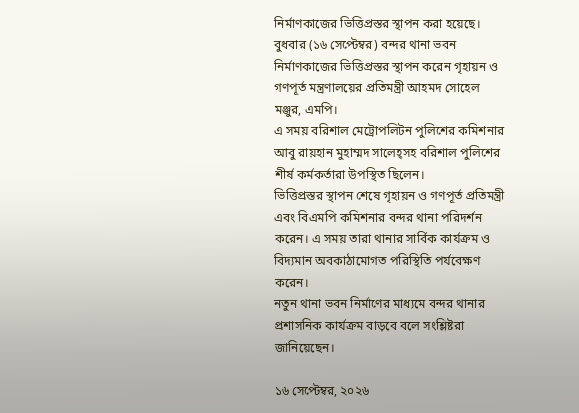নির্মাণকাজের ভিত্তিপ্রস্তর স্থাপন করা হয়েছে।
বুধবার (১৬ সেপ্টেম্বর) বন্দর থানা ভবন নির্মাণকাজের ভিত্তিপ্রস্তর স্থাপন করেন গৃহায়ন ও গণপূর্ত মন্ত্রণালয়ের প্রতিমন্ত্রী আহমদ সোহেল মঞ্জুর, এমপি।
এ সময় বরিশাল মেট্রোপলিটন পুলিশের কমিশনার আবু রায়হান মুহাম্মদ সালেহ্সহ বরিশাল পুলিশের শীর্ষ কর্মকর্তারা উপস্থিত ছিলেন।
ভিত্তিপ্রস্তর স্থাপন শেষে গৃহায়ন ও গণপূর্ত প্রতিমন্ত্রী এবং বিএমপি কমিশনার বন্দর থানা পরিদর্শন করেন। এ সময় তারা থানার সার্বিক কার্যক্রম ও বিদ্যমান অবকাঠামোগত পরিস্থিতি পর্যবেক্ষণ করেন।
নতুন থানা ভবন নির্মাণের মাধ্যমে বন্দর থানার প্রশাসনিক কার্যক্রম বাড়বে বলে সংশ্লিষ্টরা জানিয়েছেন।

১৬ সেপ্টেম্বর, ২০২৬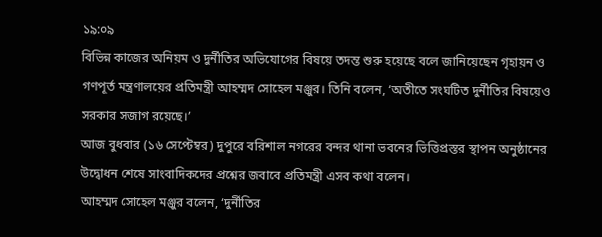১৯:০৯
বিভিন্ন কাজের অনিয়ম ও দুর্নীতির অভিযোগের বিষয়ে তদন্ত শুরু হয়েছে বলে জানিয়েছেন গৃহায়ন ও গণপূর্ত মন্ত্রণালয়ের প্রতিমন্ত্রী আহম্মদ সোহেল মঞ্জুর। তিনি বলেন, ‘অতীতে সংঘটিত দুর্নীতির বিষয়েও সরকার সজাগ রয়েছে।’
আজ বুধবার (১৬ সেপ্টেম্বর) দুপুরে বরিশাল নগরের বন্দর থানা ভবনের ভিত্তিপ্রস্তর স্থাপন অনুষ্ঠানের উদ্বোধন শেষে সাংবাদিকদের প্রশ্নের জবাবে প্রতিমন্ত্রী এসব কথা বলেন।
আহম্মদ সোহেল মঞ্জুর বলেন, ‘দুর্নীতির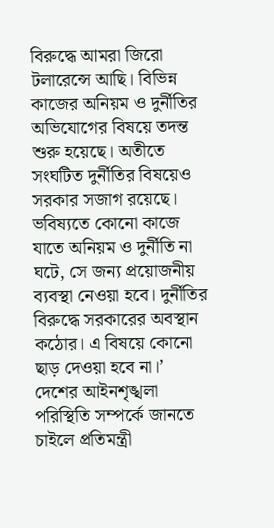বিরুদ্ধে আমরা জিরো টলারেন্সে আছি। বিভিন্ন কাজের অনিয়ম ও দুর্নীতির অভিযোগের বিষয়ে তদন্ত শুরু হয়েছে। অতীতে সংঘটিত দুর্নীতির বিষয়েও সরকার সজাগ রয়েছে। ভবিষ্যতে কোনো কাজে যাতে অনিয়ম ও দুর্নীতি না ঘটে, সে জন্য প্রয়োজনীয় ব্যবস্থা নেওয়া হবে। দুর্নীতির বিরুদ্ধে সরকারের অবস্থান কঠোর। এ বিষয়ে কোনো ছাড় দেওয়া হবে না।’
দেশের আইনশৃঙ্খলা পরিস্থিতি সম্পর্কে জানতে চাইলে প্রতিমন্ত্রী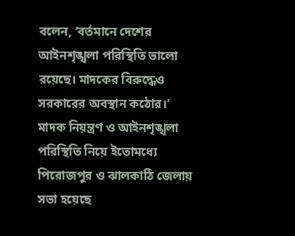বলেন, ‘বর্তমানে দেশের আইনশৃঙ্খলা পরিস্থিতি ভালো রয়েছে। মাদকের বিরুদ্ধেও সরকারের অবস্থান কঠোর।’
মাদক নিয়ন্ত্রণ ও আইনশৃঙ্খলা পরিস্থিতি নিয়ে ইতোমধ্যে পিরোজপুর ও ঝালকাঠি জেলায় সভা হয়েছে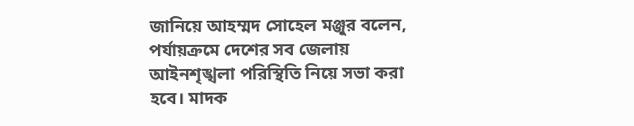জানিয়ে আহম্মদ সোহেল মঞ্জুর বলেন, পর্যায়ক্রমে দেশের সব জেলায় আইনশৃঙ্খলা পরিস্থিতি নিয়ে সভা করা হবে। মাদক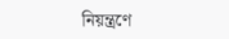নিয়ন্ত্রণে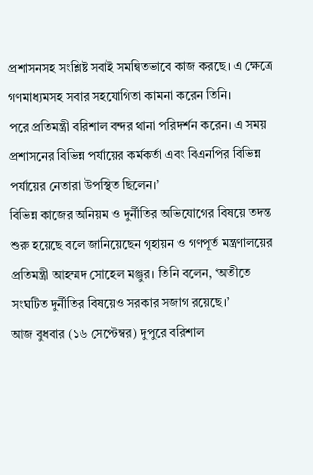প্রশাসনসহ সংশ্লিষ্ট সবাই সমন্বিতভাবে কাজ করছে। এ ক্ষেত্রে গণমাধ্যমসহ সবার সহযোগিতা কামনা করেন তিনি।
পরে প্রতিমন্ত্রী বরিশাল বন্দর থানা পরিদর্শন করেন। এ সময় প্রশাসনের বিভিন্ন পর্যায়ের কর্মকর্তা এবং বিএনপির বিভিন্ন পর্যায়ের নেতারা উপস্থিত ছিলেন।’
বিভিন্ন কাজের অনিয়ম ও দুর্নীতির অভিযোগের বিষয়ে তদন্ত শুরু হয়েছে বলে জানিয়েছেন গৃহায়ন ও গণপূর্ত মন্ত্রণালয়ের প্রতিমন্ত্রী আহম্মদ সোহেল মঞ্জুর। তিনি বলেন, ‘অতীতে সংঘটিত দুর্নীতির বিষয়েও সরকার সজাগ রয়েছে।’
আজ বুধবার (১৬ সেপ্টেম্বর) দুপুরে বরিশাল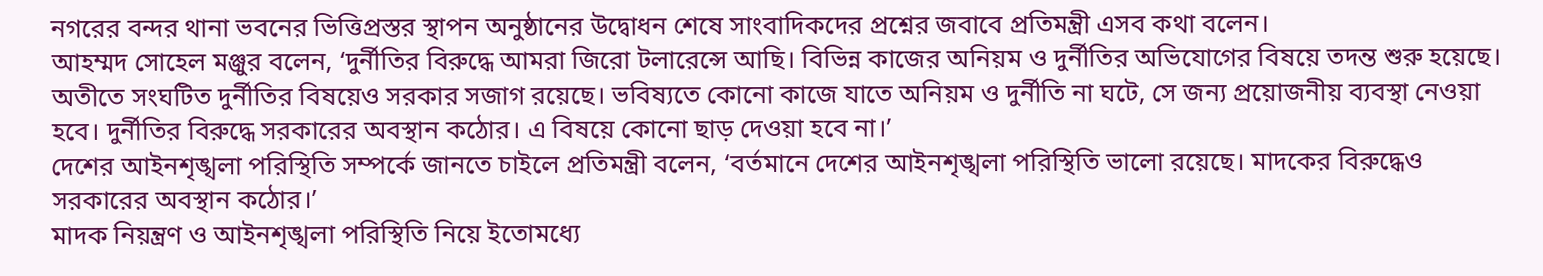নগরের বন্দর থানা ভবনের ভিত্তিপ্রস্তর স্থাপন অনুষ্ঠানের উদ্বোধন শেষে সাংবাদিকদের প্রশ্নের জবাবে প্রতিমন্ত্রী এসব কথা বলেন।
আহম্মদ সোহেল মঞ্জুর বলেন, ‘দুর্নীতির বিরুদ্ধে আমরা জিরো টলারেন্সে আছি। বিভিন্ন কাজের অনিয়ম ও দুর্নীতির অভিযোগের বিষয়ে তদন্ত শুরু হয়েছে। অতীতে সংঘটিত দুর্নীতির বিষয়েও সরকার সজাগ রয়েছে। ভবিষ্যতে কোনো কাজে যাতে অনিয়ম ও দুর্নীতি না ঘটে, সে জন্য প্রয়োজনীয় ব্যবস্থা নেওয়া হবে। দুর্নীতির বিরুদ্ধে সরকারের অবস্থান কঠোর। এ বিষয়ে কোনো ছাড় দেওয়া হবে না।’
দেশের আইনশৃঙ্খলা পরিস্থিতি সম্পর্কে জানতে চাইলে প্রতিমন্ত্রী বলেন, ‘বর্তমানে দেশের আইনশৃঙ্খলা পরিস্থিতি ভালো রয়েছে। মাদকের বিরুদ্ধেও সরকারের অবস্থান কঠোর।’
মাদক নিয়ন্ত্রণ ও আইনশৃঙ্খলা পরিস্থিতি নিয়ে ইতোমধ্যে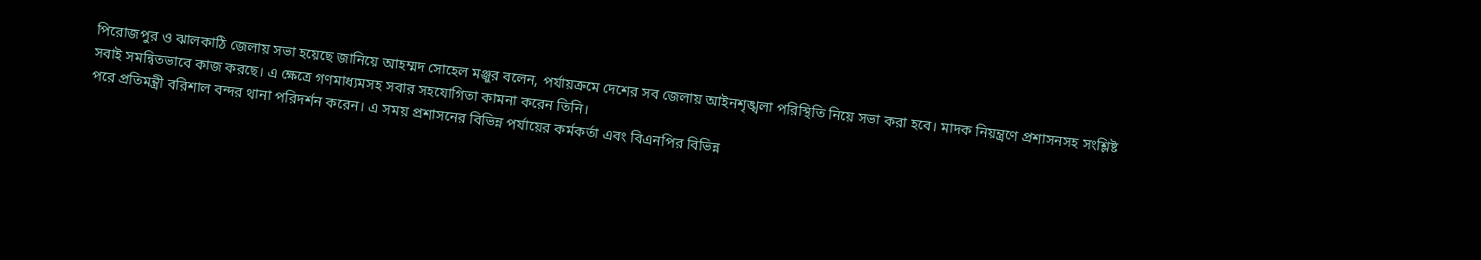পিরোজপুর ও ঝালকাঠি জেলায় সভা হয়েছে জানিয়ে আহম্মদ সোহেল মঞ্জুর বলেন, পর্যায়ক্রমে দেশের সব জেলায় আইনশৃঙ্খলা পরিস্থিতি নিয়ে সভা করা হবে। মাদক নিয়ন্ত্রণে প্রশাসনসহ সংশ্লিষ্ট সবাই সমন্বিতভাবে কাজ করছে। এ ক্ষেত্রে গণমাধ্যমসহ সবার সহযোগিতা কামনা করেন তিনি।
পরে প্রতিমন্ত্রী বরিশাল বন্দর থানা পরিদর্শন করেন। এ সময় প্রশাসনের বিভিন্ন পর্যায়ের কর্মকর্তা এবং বিএনপির বিভিন্ন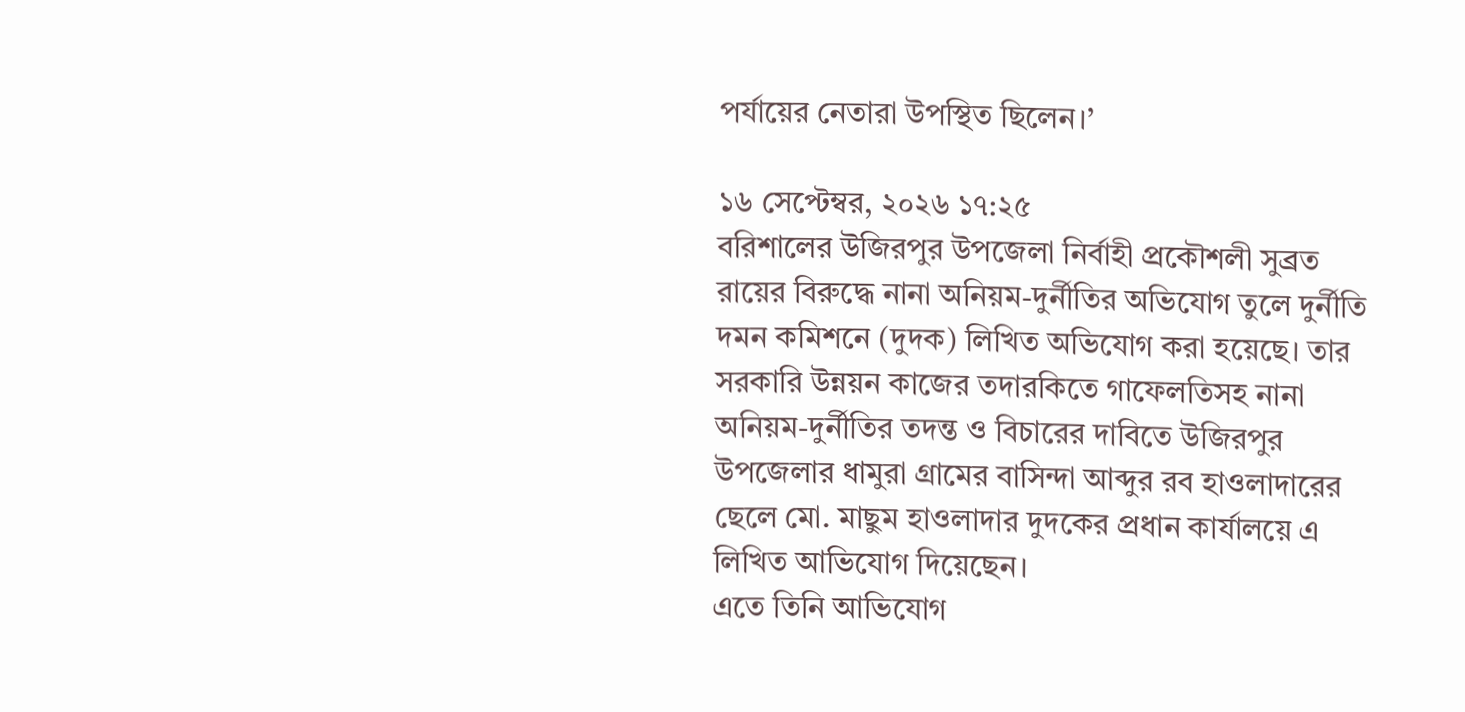পর্যায়ের নেতারা উপস্থিত ছিলেন।’

১৬ সেপ্টেম্বর, ২০২৬ ১৭:২৫
বরিশালের উজিরপুর উপজেলা নির্বাহী প্রকৌশলী সুব্রত রায়ের বিরুদ্ধে নানা অনিয়ম-দুর্নীতির অভিযোগ তুলে দুর্নীতি দমন কমিশনে (দুদক) লিখিত অভিযোগ করা হয়েছে। তার সরকারি উন্নয়ন কাজের তদারকিতে গাফেলতিসহ নানা অনিয়ম-দুর্নীতির তদন্ত ও বিচারের দাবিতে উজিরপুর উপজেলার ধামুরা গ্রামের বাসিন্দা আব্দুর রব হাওলাদারের ছেলে মো. মাছুম হাওলাদার দুদকের প্রধান কার্যালয়ে এ লিখিত আভিযোগ দিয়েছেন।
এতে তিনি আভিযোগ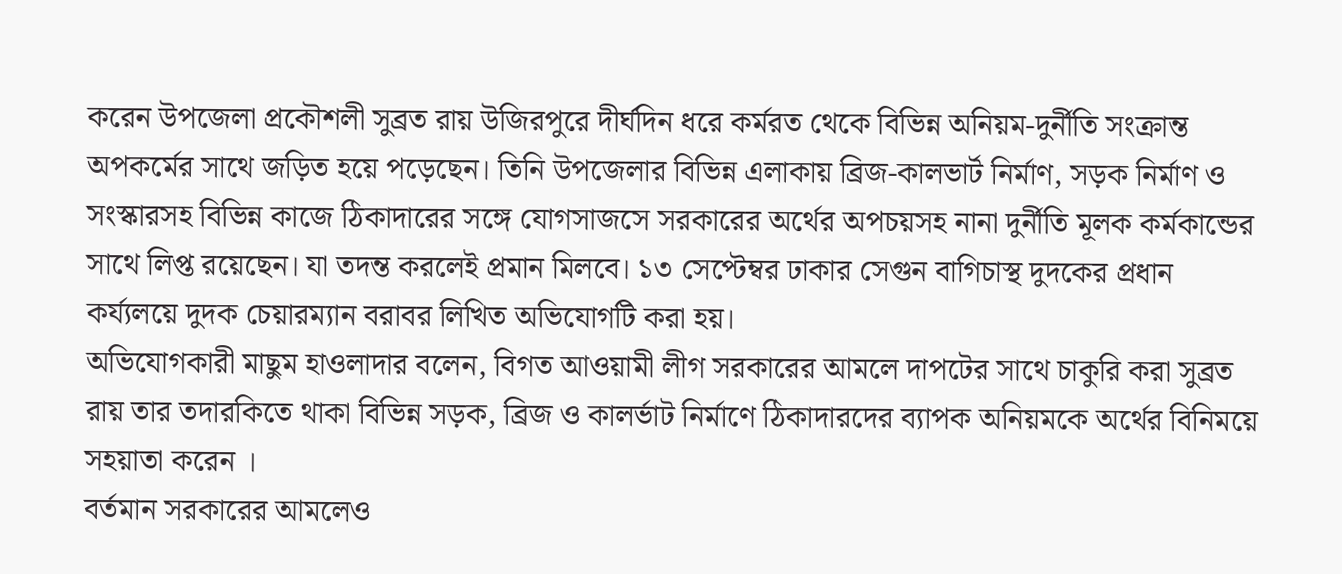করেন উপজেলা প্রকৌশলী সুব্রত রায় উজিরপুরে দীর্ঘদিন ধরে কর্মরত থেকে বিভিন্ন অনিয়ম-দুর্নীতি সংক্রান্ত অপকর্মের সাথে জড়িত হয়ে পড়েছেন। তিনি উপজেলার বিভিন্ন এলাকায় ব্রিজ-কালভার্ট নির্মাণ, সড়ক নির্মাণ ও সংস্কারসহ বিভিন্ন কাজে ঠিকাদারের সঙ্গে যোগসাজসে সরকারের অর্থের অপচয়সহ নানা দুর্নীতি মূলক কর্মকান্ডের সাথে লিপ্ত রয়েছেন। যা তদন্ত করলেই প্রমান মিলবে। ১৩ সেপ্টেম্বর ঢাকার সেগুন বাগিচাস্থ দুদকের প্রধান কর্য্যলয়ে দুদক চেয়ারম্যান বরাবর লিখিত অভিযোগটি করা হয়।
অভিযোগকারী মাছুম হাওলাদার বলেন, বিগত আওয়ামী লীগ সরকারের আমলে দাপটের সাথে চাকুরি করা সুব্রত রায় তার তদারকিতে থাকা বিভিন্ন সড়ক, ব্রিজ ও কালর্ভাট নির্মাণে ঠিকাদারদের ব্যাপক অনিয়মকে অর্থের বিনিময়ে সহয়াতা করেন ।
বর্তমান সরকারের আমলেও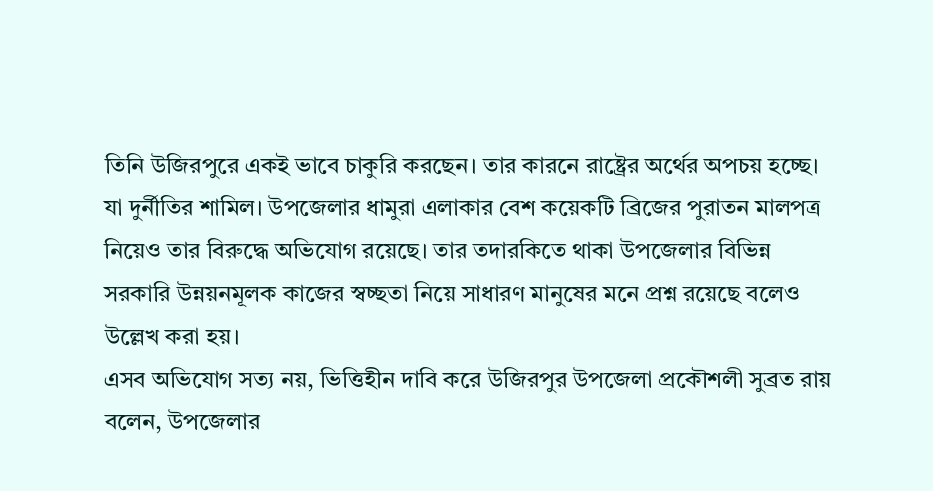তিনি উজিরপুরে একই ভাবে চাকুরি করছেন। তার কারনে রাষ্ট্রের অর্থের অপচয় হচ্ছে। যা দুর্নীতির শামিল। উপজেলার ধামুরা এলাকার বেশ কয়েকটি ব্রিজের পুরাতন মালপত্র নিয়েও তার বিরুদ্ধে অভিযোগ রয়েছে। তার তদারকিতে থাকা উপজেলার বিভিন্ন সরকারি উন্নয়নমূলক কাজের স্বচ্ছতা নিয়ে সাধারণ মানুষের মনে প্রশ্ন রয়েছে বলেও উল্লেখ করা হয়।
এসব অভিযোগ সত্য নয়, ভিত্তিহীন দাবি করে উজিরপুর উপজেলা প্রকৌশলী সুব্রত রায় বলেন, উপজেলার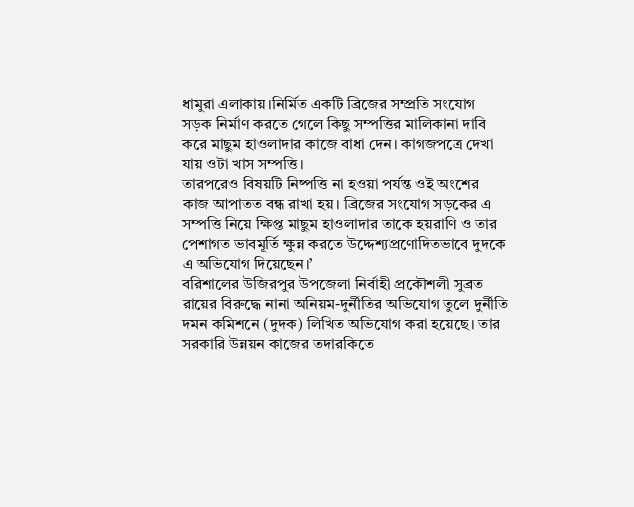ধামুরা এলাকায়।নির্মিত একটি ব্রিজের সম্প্রতি সংযোগ সড়ক নির্মাণ করতে গেলে কিছু সম্পত্তির মালিকানা দাবি করে মাছুম হাওলাদার কাজে বাধা দেন। কাগজপত্রে দেখা যায় ওটা খাস সম্পত্তি।
তারপরেও বিষয়টি নিষ্পত্তি না হওয়া পর্যন্ত ওই অংশের কাজ আপাতত বন্ধ রাখা হয়। ব্রিজের সংযোগ সড়কের এ সম্পত্তি নিয়ে ক্ষিপ্ত মাছুম হাওলাদার তাকে হয়রাণি ও তার পেশাগত ভাবমূর্তি ক্ষুন্ন করতে উদ্দেশ্যপ্রণোদিতভাবে দুদকে এ অভিযোগ দিয়েছেন।’
বরিশালের উজিরপুর উপজেলা নির্বাহী প্রকৌশলী সুব্রত রায়ের বিরুদ্ধে নানা অনিয়ম-দুর্নীতির অভিযোগ তুলে দুর্নীতি দমন কমিশনে (দুদক) লিখিত অভিযোগ করা হয়েছে। তার সরকারি উন্নয়ন কাজের তদারকিতে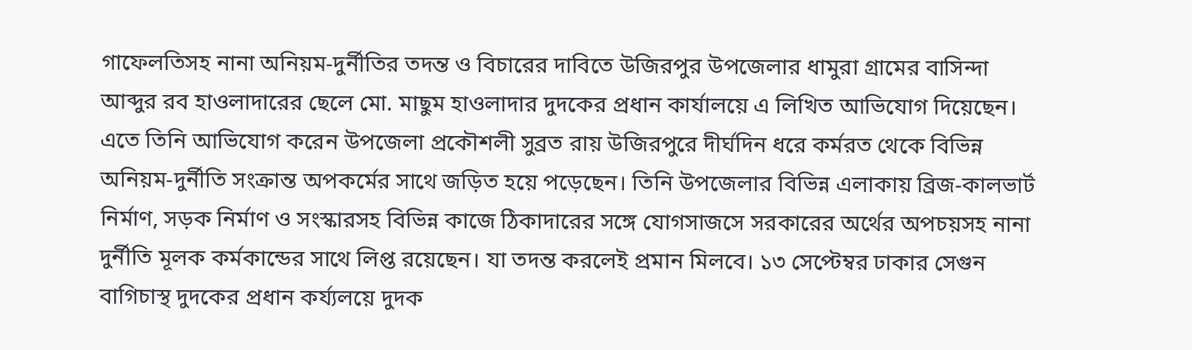গাফেলতিসহ নানা অনিয়ম-দুর্নীতির তদন্ত ও বিচারের দাবিতে উজিরপুর উপজেলার ধামুরা গ্রামের বাসিন্দা আব্দুর রব হাওলাদারের ছেলে মো. মাছুম হাওলাদার দুদকের প্রধান কার্যালয়ে এ লিখিত আভিযোগ দিয়েছেন।
এতে তিনি আভিযোগ করেন উপজেলা প্রকৌশলী সুব্রত রায় উজিরপুরে দীর্ঘদিন ধরে কর্মরত থেকে বিভিন্ন অনিয়ম-দুর্নীতি সংক্রান্ত অপকর্মের সাথে জড়িত হয়ে পড়েছেন। তিনি উপজেলার বিভিন্ন এলাকায় ব্রিজ-কালভার্ট নির্মাণ, সড়ক নির্মাণ ও সংস্কারসহ বিভিন্ন কাজে ঠিকাদারের সঙ্গে যোগসাজসে সরকারের অর্থের অপচয়সহ নানা দুর্নীতি মূলক কর্মকান্ডের সাথে লিপ্ত রয়েছেন। যা তদন্ত করলেই প্রমান মিলবে। ১৩ সেপ্টেম্বর ঢাকার সেগুন বাগিচাস্থ দুদকের প্রধান কর্য্যলয়ে দুদক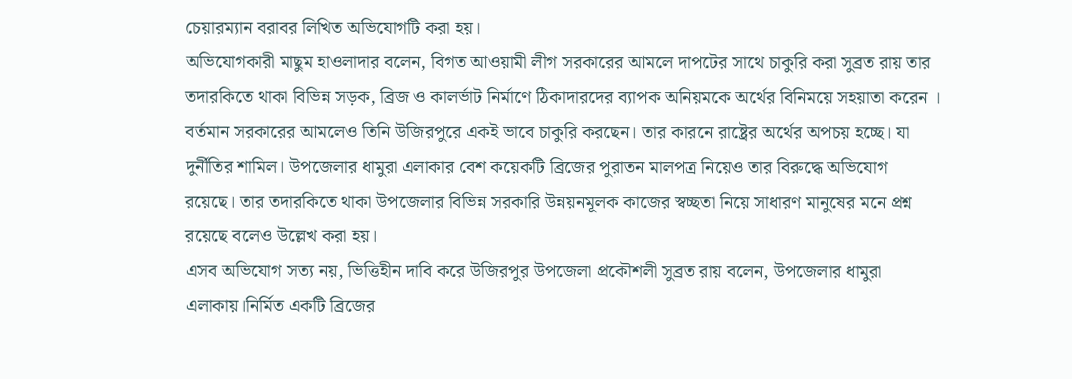চেয়ারম্যান বরাবর লিখিত অভিযোগটি করা হয়।
অভিযোগকারী মাছুম হাওলাদার বলেন, বিগত আওয়ামী লীগ সরকারের আমলে দাপটের সাথে চাকুরি করা সুব্রত রায় তার তদারকিতে থাকা বিভিন্ন সড়ক, ব্রিজ ও কালর্ভাট নির্মাণে ঠিকাদারদের ব্যাপক অনিয়মকে অর্থের বিনিময়ে সহয়াতা করেন ।
বর্তমান সরকারের আমলেও তিনি উজিরপুরে একই ভাবে চাকুরি করছেন। তার কারনে রাষ্ট্রের অর্থের অপচয় হচ্ছে। যা দুর্নীতির শামিল। উপজেলার ধামুরা এলাকার বেশ কয়েকটি ব্রিজের পুরাতন মালপত্র নিয়েও তার বিরুদ্ধে অভিযোগ রয়েছে। তার তদারকিতে থাকা উপজেলার বিভিন্ন সরকারি উন্নয়নমূলক কাজের স্বচ্ছতা নিয়ে সাধারণ মানুষের মনে প্রশ্ন রয়েছে বলেও উল্লেখ করা হয়।
এসব অভিযোগ সত্য নয়, ভিত্তিহীন দাবি করে উজিরপুর উপজেলা প্রকৌশলী সুব্রত রায় বলেন, উপজেলার ধামুরা এলাকায়।নির্মিত একটি ব্রিজের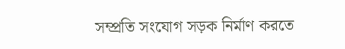সম্প্রতি সংযোগ সড়ক নির্মাণ করতে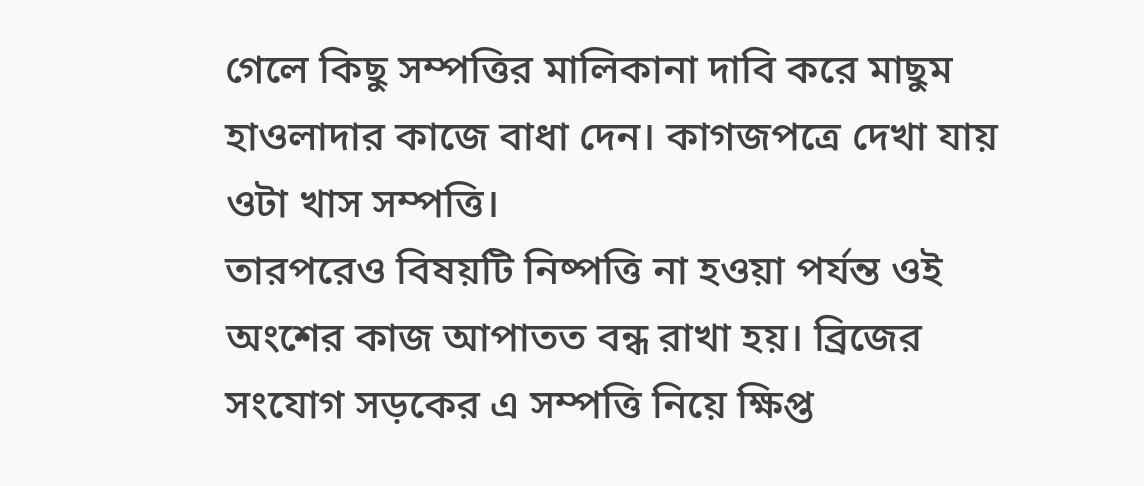গেলে কিছু সম্পত্তির মালিকানা দাবি করে মাছুম হাওলাদার কাজে বাধা দেন। কাগজপত্রে দেখা যায় ওটা খাস সম্পত্তি।
তারপরেও বিষয়টি নিষ্পত্তি না হওয়া পর্যন্ত ওই অংশের কাজ আপাতত বন্ধ রাখা হয়। ব্রিজের সংযোগ সড়কের এ সম্পত্তি নিয়ে ক্ষিপ্ত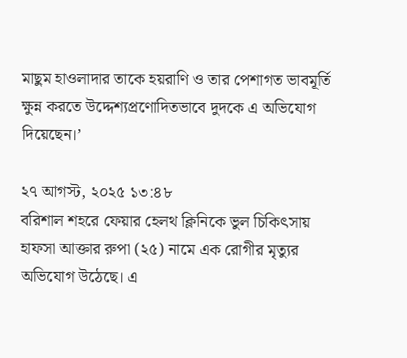মাছুম হাওলাদার তাকে হয়রাণি ও তার পেশাগত ভাবমূর্তি ক্ষুন্ন করতে উদ্দেশ্যপ্রণোদিতভাবে দুদকে এ অভিযোগ দিয়েছেন।’

২৭ আগস্ট, ২০২৫ ১৩:৪৮
বরিশাল শহরে ফেয়ার হেলথ ক্লিনিকে ভুল চিকিৎসায় হাফসা আক্তার রুপা (২৫) নামে এক রোগীর মৃত্যুর অভিযোগ উঠেছে। এ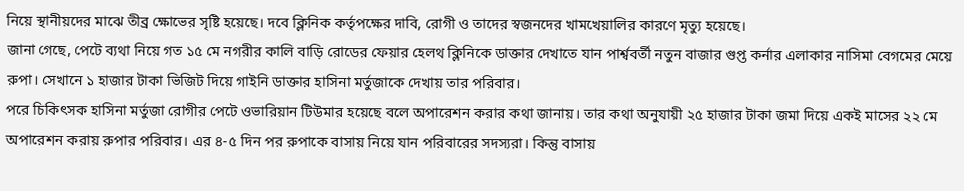নিয়ে স্থানীয়দের মাঝে তীব্র ক্ষোভের সৃষ্টি হয়েছে। দবে ক্লিনিক কর্তৃপক্ষের দাবি, রোগী ও তাদের স্বজনদের খামখেয়ালির কারণে মৃত্যু হয়েছে।
জানা গেছে, পেটে ব্যথা নিয়ে গত ১৫ মে নগরীর কালি বাড়ি রোডের ফেয়ার হেলথ ক্লিনিকে ডাক্তার দেখাতে যান পার্শ্ববর্তী নতুন বাজার গুপ্ত কর্নার এলাকার নাসিমা বেগমের মেয়ে রুপা। সেখানে ১ হাজার টাকা ভিজিট দিয়ে গাইনি ডাক্তার হাসিনা মর্তুজাকে দেখায় তার পরিবার।
পরে চিকিৎসক হাসিনা মর্তুজা রোগীর পেটে ওভারিয়ান টিউমার হয়েছে বলে অপারেশন করার কথা জানায়। তার কথা অনুযায়ী ২৫ হাজার টাকা জমা দিয়ে একই মাসের ২২ মে অপারেশন করায় রুপার পরিবার। এর ৪-৫ দিন পর রুপাকে বাসায় নিয়ে যান পরিবারের সদস্যরা। কিন্তু বাসায়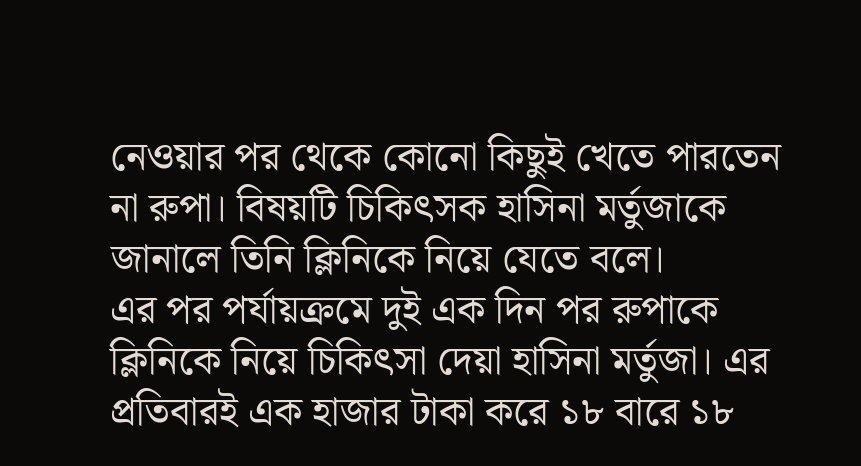নেওয়ার পর থেকে কোনো কিছুই খেতে পারতেন না রুপা। বিষয়টি চিকিৎসক হাসিনা মর্তুজাকে জানালে তিনি ক্লিনিকে নিয়ে যেতে বলে।
এর পর পর্যায়ক্রমে দুই এক দিন পর রুপাকে ক্লিনিকে নিয়ে চিকিৎসা দেয়া হাসিনা মর্তুজা। এর প্রতিবারই এক হাজার টাকা করে ১৮ বারে ১৮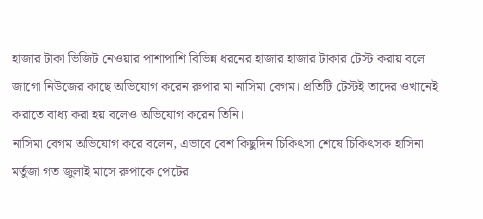হাজার টাকা ভিজিট নেওয়ার পাশাপাশি বিভিন্ন ধরনের হাজার হাজার টাকার টেস্ট করায় বলে জাগো নিউজের কাছে অভিযোগ করেন রুপার মা নাসিমা বেগম। প্রতিটি টেস্টই তাদের ওখানেই করাতে বাধ্য করা হয় বলেও অভিযোগ করেন তিনি।
নাসিমা বেগম অভিযোগ করে বলেন, এভাবে বেশ কিছুদিন চিকিৎসা শেষে চিকিৎসক হাসিনা মর্তুজা গত জুলাই মাসে রুপাকে পেটের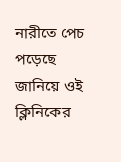নারীতে পেচ পড়েছে জানিয়ে ওই ক্লিনিকের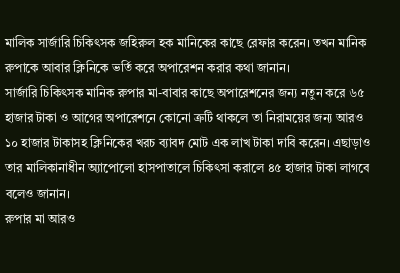মালিক সার্জারি চিকিৎসক জহিরুল হক মানিকের কাছে রেফার করেন। তখন মানিক রুপাকে আবার ক্লিনিকে ভর্তি করে অপারেশন করার কথা জানান।
সার্জারি চিকিৎসক মানিক রুপার মা-বাবার কাছে অপারেশনের জন্য নতুন করে ৬৫ হাজার টাকা ও আগের অপারেশনে কোনো ত্রুটি থাকলে তা নিরাময়ের জন্য আরও ১০ হাজার টাকাসহ ক্লিনিকের খরচ ব্যাবদ মোট এক লাখ টাকা দাবি করেন। এছাড়াও তার মালিকানাধীন অ্যাপোলো হাসপাতালে চিকিৎসা করালে ৪৫ হাজার টাকা লাগবে বলেও জানান।
রুপার মা আরও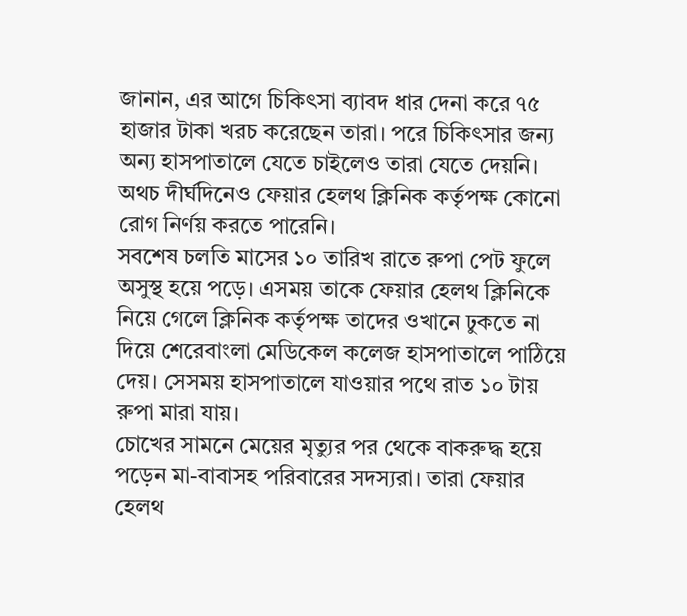জানান, এর আগে চিকিৎসা ব্যাবদ ধার দেনা করে ৭৫ হাজার টাকা খরচ করেছেন তারা। পরে চিকিৎসার জন্য অন্য হাসপাতালে যেতে চাইলেও তারা যেতে দেয়নি। অথচ দীর্ঘদিনেও ফেয়ার হেলথ ক্লিনিক কর্তৃপক্ষ কোনো রোগ নির্ণয় করতে পারেনি।
সবশেষ চলতি মাসের ১০ তারিখ রাতে রুপা পেট ফুলে অসুস্থ হয়ে পড়ে। এসময় তাকে ফেয়ার হেলথ ক্লিনিকে নিয়ে গেলে ক্লিনিক কর্তৃপক্ষ তাদের ওখানে ঢুকতে না দিয়ে শেরেবাংলা মেডিকেল কলেজ হাসপাতালে পাঠিয়ে দেয়। সেসময় হাসপাতালে যাওয়ার পথে রাত ১০ টায় রুপা মারা যায়।
চোখের সামনে মেয়ের মৃত্যুর পর থেকে বাকরুদ্ধ হয়ে পড়েন মা-বাবাসহ পরিবারের সদস্যরা। তারা ফেয়ার হেলথ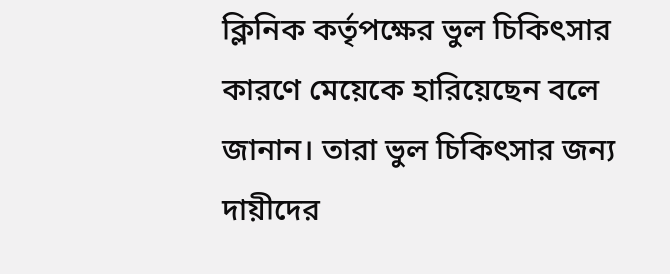ক্লিনিক কর্তৃপক্ষের ভুল চিকিৎসার কারণে মেয়েকে হারিয়েছেন বলে জানান। তারা ভুল চিকিৎসার জন্য দায়ীদের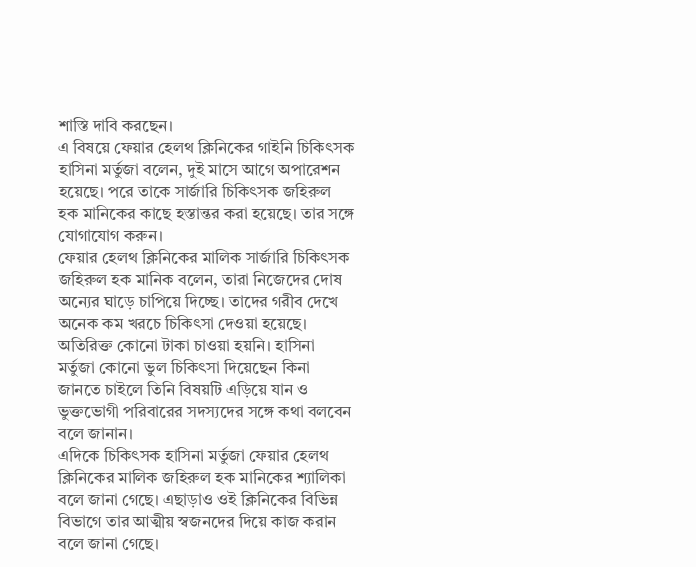শাস্তি দাবি করছেন।
এ বিষয়ে ফেয়ার হেলথ ক্লিনিকের গাইনি চিকিৎসক হাসিনা মর্তুজা বলেন, দুই মাসে আগে অপারেশন হয়েছে। পরে তাকে সার্জারি চিকিৎসক জহিরুল হক মানিকের কাছে হস্তান্তর করা হয়েছে। তার সঙ্গে যোগাযোগ করুন।
ফেয়ার হেলথ ক্লিনিকের মালিক সার্জারি চিকিৎসক জহিরুল হক মানিক বলেন, তারা নিজেদের দোষ অন্যের ঘাড়ে চাপিয়ে দিচ্ছে। তাদের গরীব দেখে অনেক কম খরচে চিকিৎসা দেওয়া হয়েছে। অতিরিক্ত কোনো টাকা চাওয়া হয়নি। হাসিনা মর্তুজা কোনো ভুল চিকিৎসা দিয়েছেন কিনা জানতে চাইলে তিনি বিষয়টি এড়িয়ে যান ও ভুক্তভোগী পরিবারের সদস্যদের সঙ্গে কথা বলবেন বলে জানান।
এদিকে চিকিৎসক হাসিনা মর্তুজা ফেয়ার হেলথ ক্লিনিকের মালিক জহিরুল হক মানিকের শ্যালিকা বলে জানা গেছে। এছাড়াও ওই ক্লিনিকের বিভিন্ন বিভাগে তার আত্মীয় স্বজনদের দিয়ে কাজ করান বলে জানা গেছে।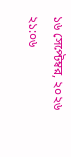১৬ সেপ্টেম্বর, ২০২৬ ২১:০৬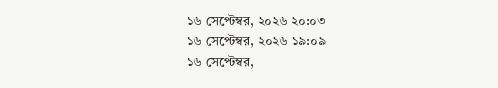১৬ সেপ্টেম্বর, ২০২৬ ২০:০৩
১৬ সেপ্টেম্বর, ২০২৬ ১৯:০৯
১৬ সেপ্টেম্বর,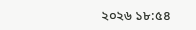২০২৬ ১৮:৫৪